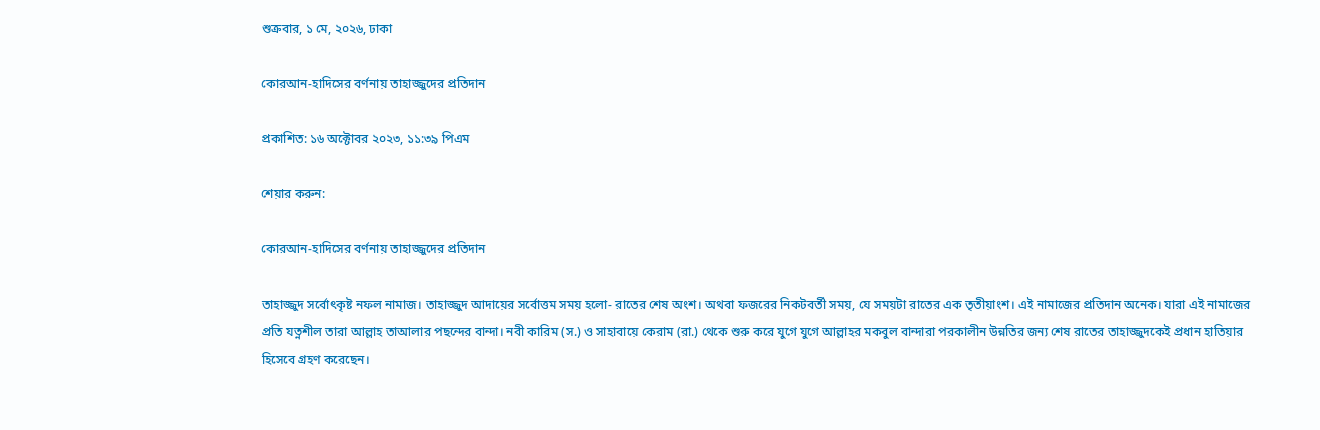শুক্রবার, ১ মে, ২০২৬, ঢাকা

কোরআন-হাদিসের বর্ণনায় তাহাজ্জুদের প্রতিদান

প্রকাশিত: ১৬ অক্টোবর ২০২৩, ১১:৩৯ পিএম

শেয়ার করুন:

কোরআন-হাদিসের বর্ণনায় তাহাজ্জুদের প্রতিদান

তাহাজ্জুদ সর্বোৎকৃষ্ট নফল নামাজ। তাহাজ্জুদ আদায়ের সর্বোত্তম সময় হলো- রাতের শেষ অংশ। অথবা ফজরের নিকটবর্তী সময়, যে সময়টা রাতের এক তৃতীয়াংশ। এই নামাজের প্রতিদান অনেক। যারা এই নামাজের প্রতি যত্নশীল তারা আল্লাহ তাআলার পছন্দের বান্দা। নবী কারিম (স.) ও সাহাবায়ে কেরাম (রা.) থেকে শুরু করে যুগে যুগে আল্লাহর মকবুল বান্দারা পরকালীন উন্নতির জন্য শেষ রাতের তাহাজ্জুদকেই প্রধান হাতিয়ার হিসেবে গ্রহণ করেছেন।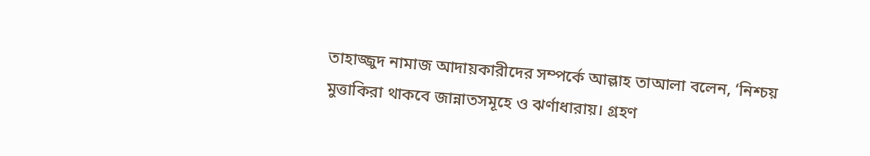তাহাজ্জুদ নামাজ আদায়কারীদের সম্পর্কে আল্লাহ তাআলা বলেন, ‘নিশ্চয় মুত্তাকিরা থাকবে জান্নাতসমূহে ও ঝর্ণাধারায়। গ্রহণ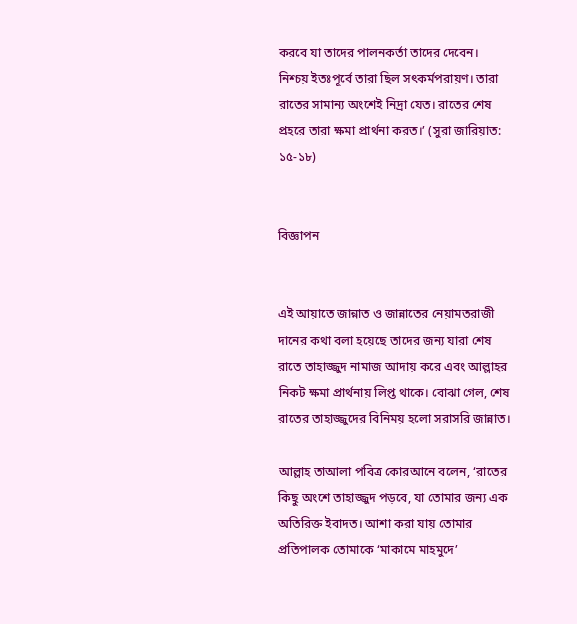করবে যা তাদের পালনকর্তা তাদের দেবেন। নিশ্চয় ইতঃপূর্বে তারা ছিল সৎকর্মপরায়ণ। তারা রাতের সামান্য অংশেই নিদ্রা যেত। রাতের শেষ প্রহরে তারা ক্ষমা প্রার্থনা করত।’ (সুরা জারিয়াত: ১৫-১৮)


বিজ্ঞাপন


এই আয়াতে জান্নাত ও জান্নাতের নেয়ামতরাজী দানের কথা বলা হয়েছে তাদের জন্য যারা শেষ রাতে তাহাজ্জুদ নামাজ আদায় করে এবং আল্লাহর নিকট ক্ষমা প্রার্থনায় লিপ্ত থাকে। বোঝা গেল, শেষ রাতের তাহাজ্জুদের বিনিময় হলো সরাসরি জান্নাত।

আল্লাহ তাআলা পবিত্র কোরআনে বলেন, ‘রাতের কিছু অংশে তাহাজ্জুদ পড়বে, যা তোমার জন্য এক অতিরিক্ত ইবাদত। আশা করা যায় তোমার প্রতিপালক তোমাকে ‘মাকামে মাহমুদে’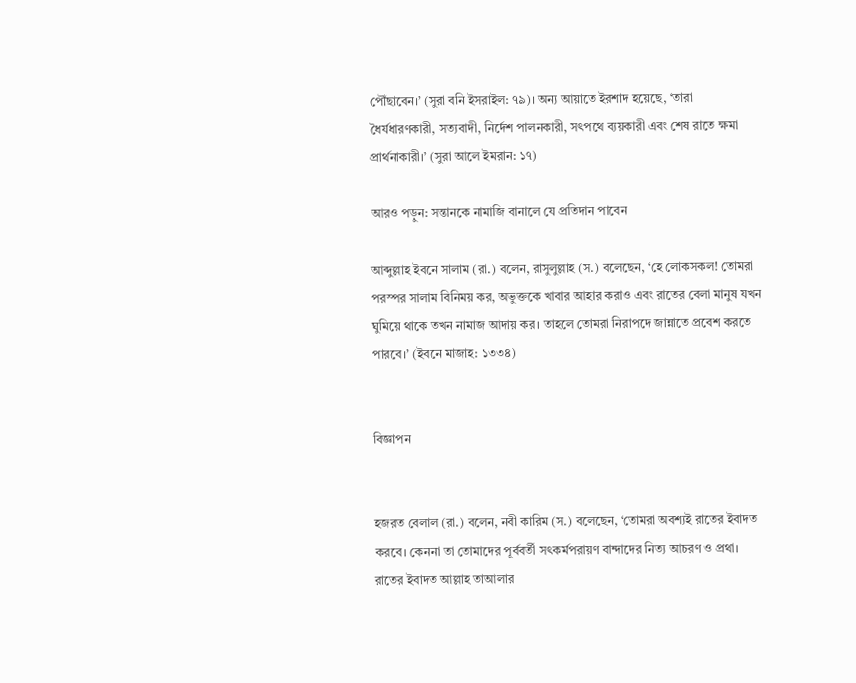পৌঁছাবেন।’ (সুরা বনি ইসরাইল: ৭৯)। অন্য আয়াতে ইরশাদ হয়েছে, ‘তারা ধৈর্যধারণকারী, সত্যবাদী, নির্দেশ পালনকারী, সৎপথে ব্যয়কারী এবং শেষ রাতে ক্ষমা প্রার্থনাকারী।’ (সুরা আলে ইমরান: ১৭)

আরও পড়ুন: সন্তানকে নামাজি বানালে যে প্রতিদান পাবেন

আব্দুল্লাহ ইবনে সালাম (রা.) বলেন, রাসুলুল্লাহ (স.) বলেছেন, ‘হে লোকসকল! তোমরা পরস্পর সালাম বিনিময় কর, অভুক্তকে খাবার আহার করাও এবং রাতের বেলা মানুষ যখন ঘুমিয়ে থাকে তখন নামাজ আদায় কর। তাহলে তোমরা নিরাপদে জান্নাতে প্রবেশ করতে পারবে।’ (ইবনে মাজাহ: ১৩৩৪)


বিজ্ঞাপন


হজরত বেলাল (রা.) বলেন, নবী কারিম (স.) বলেছেন, ‘তোমরা অবশ্যই রাতের ইবাদত করবে। কেননা তা তোমাদের পূর্ববর্তী সৎকর্মপরায়ণ বান্দাদের নিত্য আচরণ ও প্রথা। রাতের ইবাদত আল্লাহ তাআলার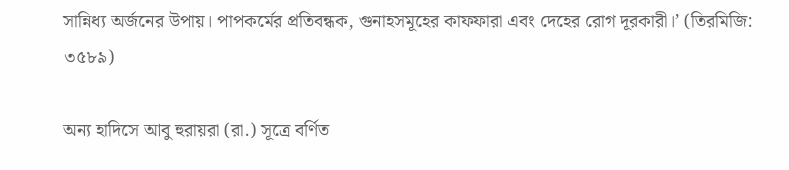সান্নিধ্য অর্জনের উপায়। পাপকর্মের প্রতিবন্ধক, গুনাহসমূহের কাফফারা এবং দেহের রোগ দূরকারী।’ (তিরমিজি: ৩৫৮৯)

অন্য হাদিসে আবু হুরায়রা (রা.) সূত্রে বর্ণিত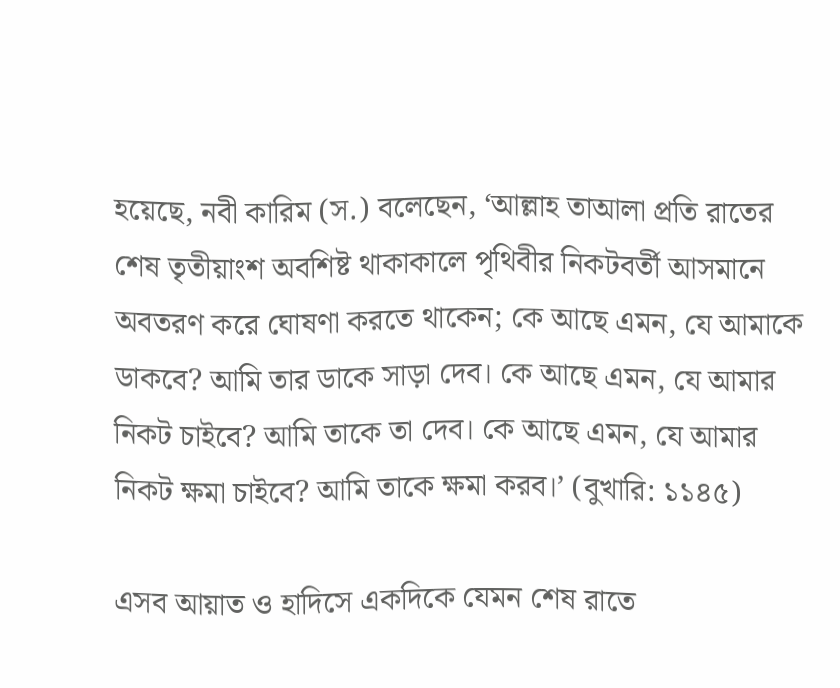হয়েছে, নবী কারিম (স.) বলেছেন, ‘আল্লাহ তাআলা প্রতি রাতের শেষ তৃতীয়াংশ অবশিষ্ট থাকাকালে পৃথিবীর নিকটবর্তী আসমানে অবতরণ করে ঘোষণা করতে থাকেন; কে আছে এমন, যে আমাকে ডাকবে? আমি তার ডাকে সাড়া দেব। কে আছে এমন, যে আমার নিকট চাইবে? আমি তাকে তা দেব। কে আছে এমন, যে আমার নিকট ক্ষমা চাইবে? আমি তাকে ক্ষমা করব।’ (বুখারি: ১১৪৫)

এসব আয়াত ও হাদিসে একদিকে যেমন শেষ রাতে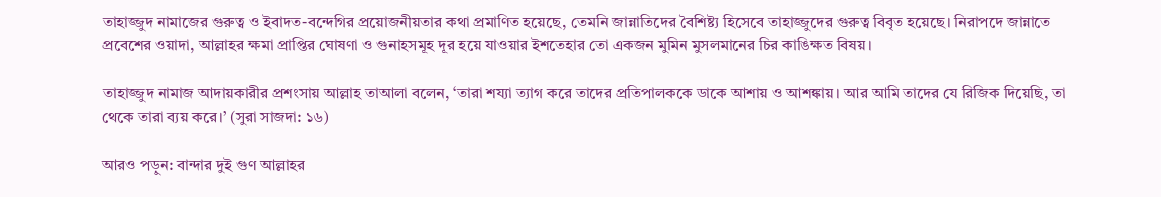তাহাজ্জুদ নামাজের গুরুত্ব ও ইবাদত-বন্দেগির প্রয়োজনীয়তার কথা প্রমাণিত হয়েছে, তেমনি জান্নাতিদের বৈশিষ্ট্য হিসেবে তাহাজ্জুদের গুরুত্ব বিবৃত হয়েছে। নিরাপদে জান্নাতে প্রবেশের ওয়াদা, আল্লাহর ক্ষমা প্রাপ্তির ঘোষণা ও গুনাহসমূহ দূর হয়ে যাওয়ার ইশতেহার তো একজন মুমিন মুসলমানের চির কাঙিক্ষত বিষয়।

তাহাজ্জুদ নামাজ আদায়কারীর প্রশংসায় আল্লাহ তাআলা বলেন, ‘তারা শয্যা ত্যাগ করে তাদের প্রতিপালককে ডাকে আশায় ও আশঙ্কায়। আর আমি তাদের যে রিজিক দিয়েছি, তা থেকে তারা ব্যয় করে।’ (সুরা সাজদা: ১৬)

আরও পড়ুন: বান্দার দুই গুণ আল্লাহর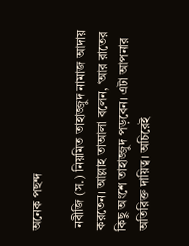অনেক পছন্দ

 নবীজি (স.) নিয়মিত তাহাজ্জুদ নামাজ আদায় করতেন। আল্লাহ তাআলা বলেন, ‘আর রাতের কিছু অংশে তাহাজ্জুদ পড়বেন। এটা আপনার অতিরিক্ত দায়িত্ব। অচিরেই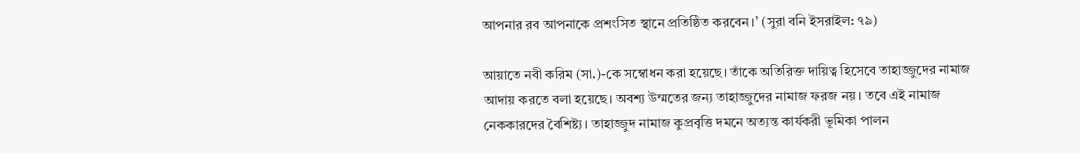আপনার রব আপনাকে প্রশংসিত স্থানে প্রতিষ্ঠিত করবেন।’ (সুরা বনি ইসরাইল: ৭৯)

আয়াতে নবী করিম (সা.)-কে সম্বোধন করা হয়েছে। তাঁকে অতিরিক্ত দায়িত্ব হিসেবে তাহাজ্জুদের নামাজ আদায় করতে বলা হয়েছে। অবশ্য উম্মতের জন্য তাহাজ্জুদের নামাজ ফরজ নয়। তবে এই নামাজ নেককারদের বৈশিষ্ট্য। তাহাজ্জুদ নামাজ কুপ্রবৃত্তি দমনে অত্যন্ত কার্যকরী ভূমিকা পালন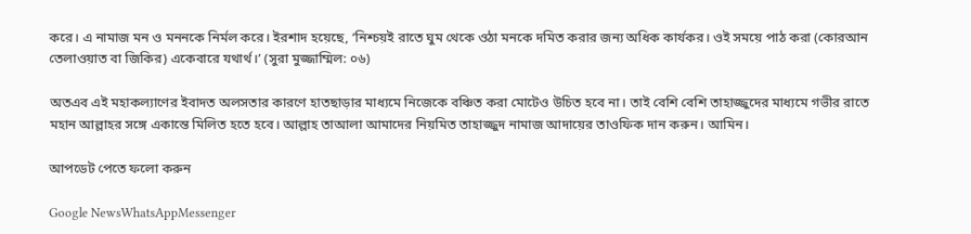করে। এ নামাজ মন ও মননকে নির্মল করে। ইরশাদ হয়েছে, ‘নিশ্চয়ই রাতে ঘুম থেকে ওঠা মনকে দমিত করার জন্য অধিক কার্যকর। ওই সময়ে পাঠ করা (কোরআন তেলাওয়াত বা জিকির) একেবারে যথার্থ।’ (সুরা মুজ্জাম্মিল: ০৬)

অতএব এই মহাকল্যাণের ইবাদত অলসতার কারণে হাতছাড়ার মাধ্যমে নিজেকে বঞ্চিত করা মোটেও উচিত হবে না। তাই বেশি বেশি তাহাজ্জুদের মাধ্যমে গভীর রাতে মহান আল্লাহর সঙ্গে একান্তে মিলিত হতে হবে। আল্লাহ তাআলা আমাদের নিয়মিত তাহাজ্জুদ নামাজ আদায়ের তাওফিক দান করুন। আমিন।

আপডেট পেতে ফলো করুন

Google NewsWhatsAppMessenger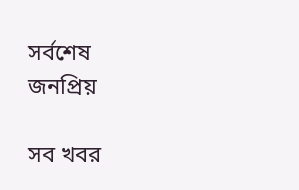সর্বশেষ
জনপ্রিয়

সব খবর